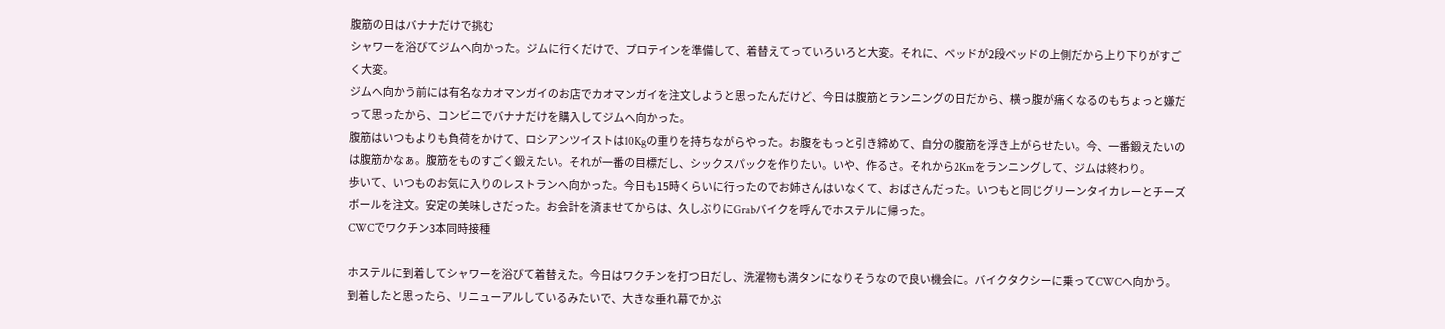腹筋の日はバナナだけで挑む
シャワーを浴びてジムへ向かった。ジムに行くだけで、プロテインを準備して、着替えてっていろいろと大変。それに、ベッドが2段ベッドの上側だから上り下りがすごく大変。
ジムへ向かう前には有名なカオマンガイのお店でカオマンガイを注文しようと思ったんだけど、今日は腹筋とランニングの日だから、横っ腹が痛くなるのもちょっと嫌だって思ったから、コンビニでバナナだけを購入してジムへ向かった。
腹筋はいつもよりも負荷をかけて、ロシアンツイストは10Kgの重りを持ちながらやった。お腹をもっと引き締めて、自分の腹筋を浮き上がらせたい。今、一番鍛えたいのは腹筋かなぁ。腹筋をものすごく鍛えたい。それが一番の目標だし、シックスパックを作りたい。いや、作るさ。それから2Kmをランニングして、ジムは終わり。
歩いて、いつものお気に入りのレストランへ向かった。今日も15時くらいに行ったのでお姉さんはいなくて、おばさんだった。いつもと同じグリーンタイカレーとチーズボールを注文。安定の美味しさだった。お会計を済ませてからは、久しぶりにGrabバイクを呼んでホステルに帰った。
CWCでワクチン3本同時接種

ホステルに到着してシャワーを浴びて着替えた。今日はワクチンを打つ日だし、洗濯物も満タンになりそうなので良い機会に。バイクタクシーに乗ってCWCへ向かう。
到着したと思ったら、リニューアルしているみたいで、大きな垂れ幕でかぶ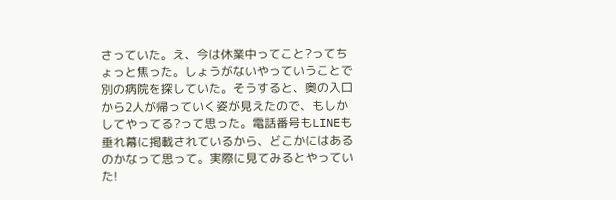さっていた。え、今は休業中ってこと?ってちょっと焦った。しょうがないやっていうことで別の病院を探していた。そうすると、奥の入口から2人が帰っていく姿が見えたので、もしかしてやってる?って思った。電話番号もLINEも垂れ幕に掲載されているから、どこかにはあるのかなって思って。実際に見てみるとやっていた!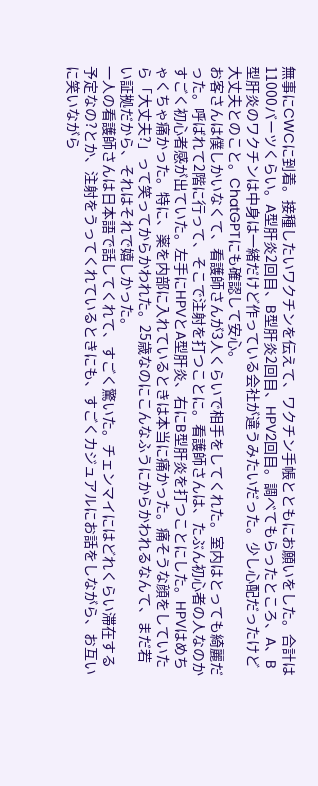無事にCWCに到着。接種したいワクチンを伝えて、ワクチン手帳とともにお願いをした。合計は11000バーツくらい。A型肝炎2回目、B型肝炎2回目、HPV2回目。調べてもらったところ、A、B型肝炎のワクチンは中身は一緒だけど作っている会社が違うみたいだった。少し心配だったけど大丈夫とのこと。ChatGPTにも確認して安心。
お客さんは僕しかいなくて、看護師さんが3人くらいで相手をしてくれた。室内はとっても綺麗だった。呼ばれて2階に行って、そこで注射を打つことに。看護師さんは、たぶん初心者の人なのかすごく初心者感が出ていた。左手にHPVとA型肝炎、右にB型肝炎を打つことにした。HPVはめちゃくちゃ痛かった。特に、薬を内部に入れているときは本当に痛かった。痛そうな顔をしていたら「大丈夫?」って笑ってからかわれた。25歳なのにこんなふうにからかわれるなんて、まだ若い証拠だから、それはそれで嬉しかった。
一人の看護師さんは日本語で話してくれて、すごく驚いた。チェンマイにはどれくらい滞在する予定なの?とか、注射をうってくれているときにも、すごくカジュアルにお話をしながら、お互いに笑いながら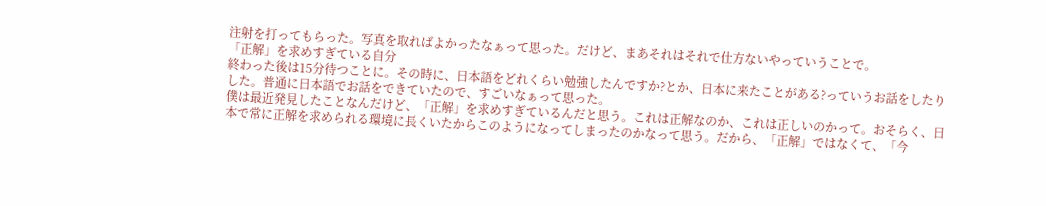注射を打ってもらった。写真を取ればよかったなぁって思った。だけど、まあそれはそれで仕方ないやっていうことで。
「正解」を求めすぎている自分
終わった後は15分待つことに。その時に、日本語をどれくらい勉強したんですか?とか、日本に来たことがある?っていうお話をしたりした。普通に日本語でお話をできていたので、すごいなぁって思った。
僕は最近発見したことなんだけど、「正解」を求めすぎているんだと思う。これは正解なのか、これは正しいのかって。おそらく、日本で常に正解を求められる環境に長くいたからこのようになってしまったのかなって思う。だから、「正解」ではなくて、「今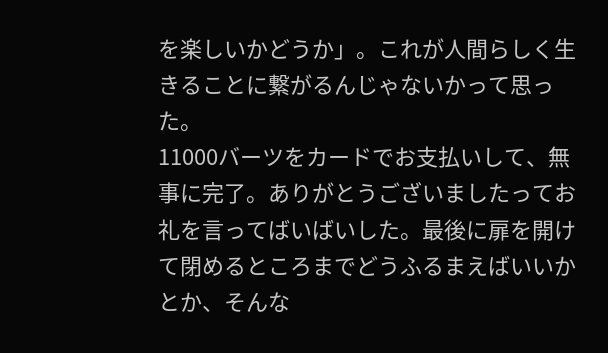を楽しいかどうか」。これが人間らしく生きることに繋がるんじゃないかって思った。
11000バーツをカードでお支払いして、無事に完了。ありがとうございましたってお礼を言ってばいばいした。最後に扉を開けて閉めるところまでどうふるまえばいいかとか、そんな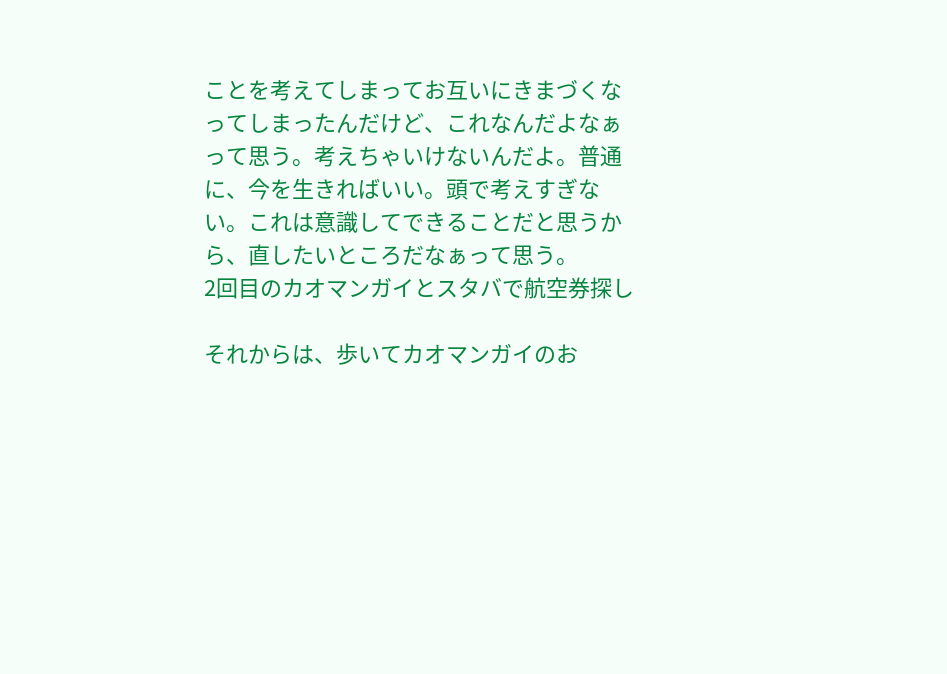ことを考えてしまってお互いにきまづくなってしまったんだけど、これなんだよなぁって思う。考えちゃいけないんだよ。普通に、今を生きればいい。頭で考えすぎない。これは意識してできることだと思うから、直したいところだなぁって思う。
2回目のカオマンガイとスタバで航空券探し

それからは、歩いてカオマンガイのお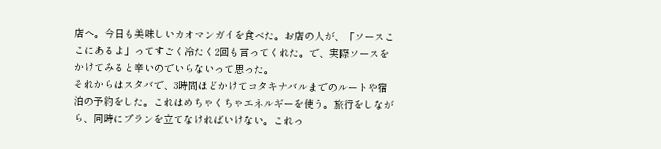店へ。今日も美味しいカオマンガイを食べた。お店の人が、「ソースここにあるよ」ってすごく冷たく2回も言ってくれた。で、実際ソースをかけてみると辛いのでいらないって思った。
それからはスタバで、3時間ほどかけてコタキナバルまでのルートや宿泊の予約をした。これはめちゃくちゃエネルギーを使う。旅行をしながら、同時にプランを立てなければいけない。これっ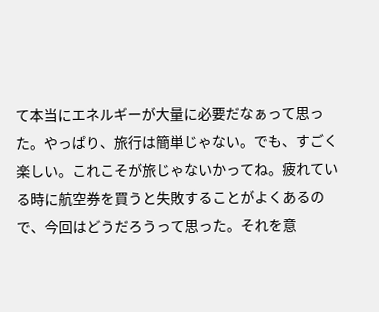て本当にエネルギーが大量に必要だなぁって思った。やっぱり、旅行は簡単じゃない。でも、すごく楽しい。これこそが旅じゃないかってね。疲れている時に航空券を買うと失敗することがよくあるので、今回はどうだろうって思った。それを意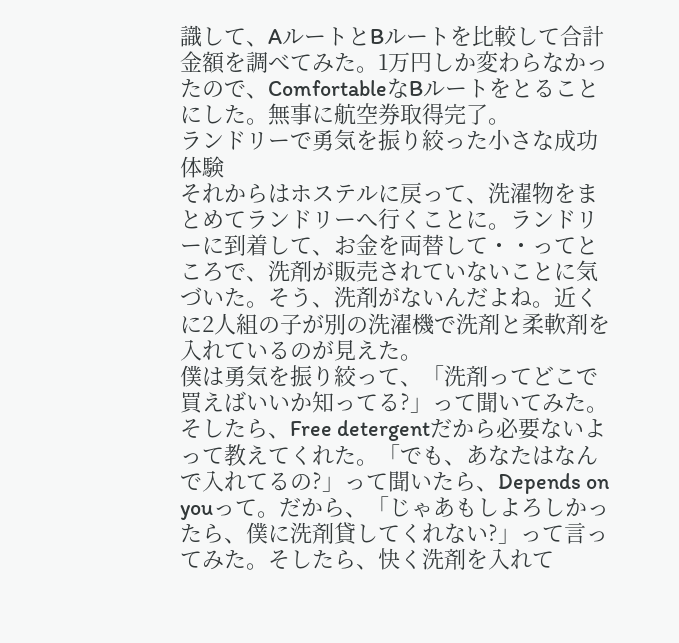識して、AルートとBルートを比較して合計金額を調べてみた。1万円しか変わらなかったので、ComfortableなBルートをとることにした。無事に航空券取得完了。
ランドリーで勇気を振り絞った小さな成功体験
それからはホステルに戻って、洗濯物をまとめてランドリーへ行くことに。ランドリーに到着して、お金を両替して・・ってところで、洗剤が販売されていないことに気づいた。そう、洗剤がないんだよね。近くに2人組の子が別の洗濯機で洗剤と柔軟剤を入れているのが見えた。
僕は勇気を振り絞って、「洗剤ってどこで買えばいいか知ってる?」って聞いてみた。そしたら、Free detergentだから必要ないよって教えてくれた。「でも、あなたはなんで入れてるの?」って聞いたら、Depends on youって。だから、「じゃあもしよろしかったら、僕に洗剤貸してくれない?」って言ってみた。そしたら、快く洗剤を入れて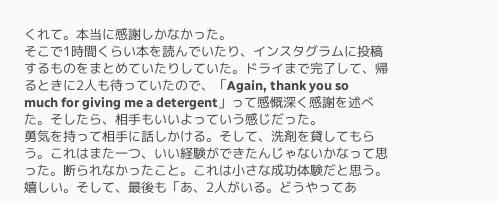くれて。本当に感謝しかなかった。
そこで1時間くらい本を読んでいたり、インスタグラムに投稿するものをまとめていたりしていた。ドライまで完了して、帰るときに2人も待っていたので、「Again, thank you so much for giving me a detergent」って感慨深く感謝を述べた。そしたら、相手もいいよっていう感じだった。
勇気を持って相手に話しかける。そして、洗剤を貸してもらう。これはまた一つ、いい経験ができたんじゃないかなって思った。断られなかったこと。これは小さな成功体験だと思う。
嬉しい。そして、最後も「あ、2人がいる。どうやってあ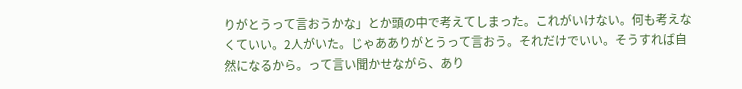りがとうって言おうかな」とか頭の中で考えてしまった。これがいけない。何も考えなくていい。2人がいた。じゃあありがとうって言おう。それだけでいい。そうすれば自然になるから。って言い聞かせながら、あり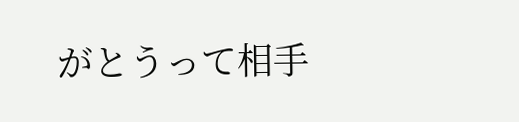がとうって相手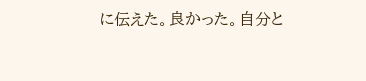に伝えた。良かった。自分と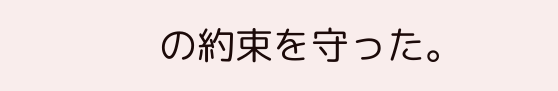の約束を守った。